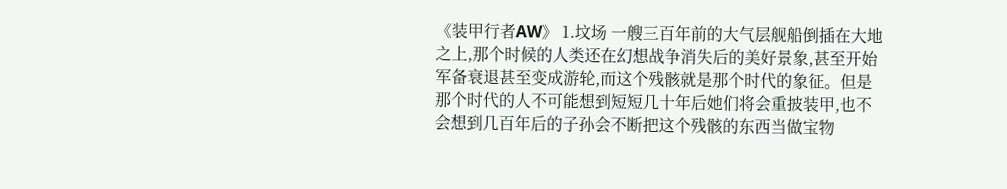《装甲行者AW》 1.坟场 一艘三百年前的大气层舰船倒插在大地之上,那个时候的人类还在幻想战争消失后的美好景象,甚至开始军备衰退甚至变成游轮,而这个残骸就是那个时代的象征。但是那个时代的人不可能想到短短几十年后她们将会重披装甲,也不会想到几百年后的子孙会不断把这个残骸的东西当做宝物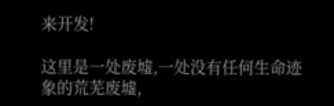来开发!

这里是一处废墟,一处没有任何生命迹象的荒芜废墟,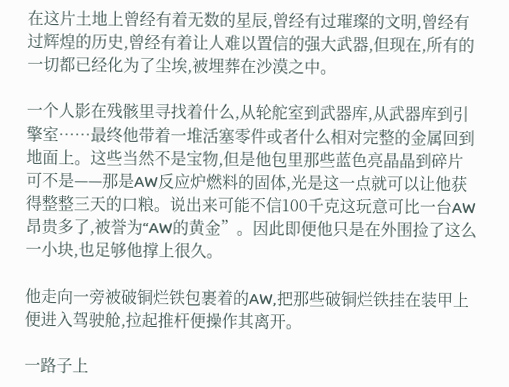在这片土地上曾经有着无数的星辰,曾经有过璀璨的文明,曾经有过辉煌的历史,曾经有着让人难以置信的强大武器,但现在,所有的一切都已经化为了尘埃,被埋葬在沙漠之中。

一个人影在残骸里寻找着什么,从轮舵室到武器库,从武器库到引擎室……最终他带着一堆活塞零件或者什么相对完整的金属回到地面上。这些当然不是宝物,但是他包里那些蓝色亮晶晶到碎片可不是——那是AW反应炉燃料的固体,光是这一点就可以让他获得整整三天的口粮。说出来可能不信100千克这玩意可比一台AW昂贵多了,被誉为“AW的黄金”。因此即便他只是在外围捡了这么一小块,也足够他撑上很久。

他走向一旁被破铜烂铁包裹着的AW,把那些破铜烂铁挂在装甲上便进入驾驶舱,拉起推杆便操作其离开。

一路子上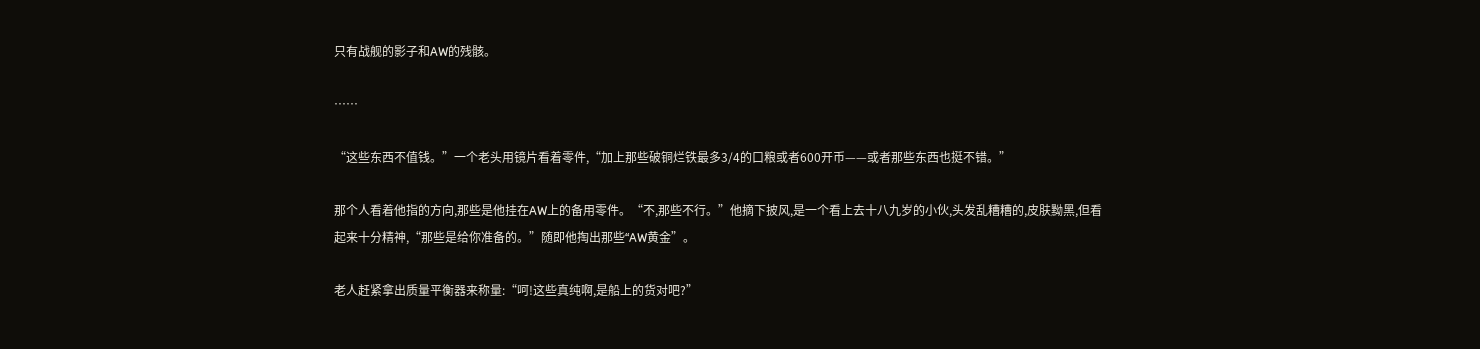只有战舰的影子和AW的残骸。

……

“这些东西不值钱。”一个老头用镜片看着零件,“加上那些破铜烂铁最多3/4的口粮或者600开币——或者那些东西也挺不错。”

那个人看着他指的方向,那些是他挂在AW上的备用零件。“不,那些不行。”他摘下披风,是一个看上去十八九岁的小伙,头发乱糟糟的,皮肤黝黑,但看起来十分精神,“那些是给你准备的。”随即他掏出那些“AW黄金”。

老人赶紧拿出质量平衡器来称量:“呵!这些真纯啊,是船上的货对吧?”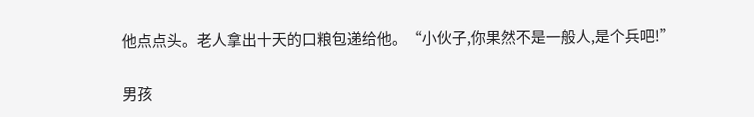他点点头。老人拿出十天的口粮包递给他。“小伙子,你果然不是一般人,是个兵吧!”

男孩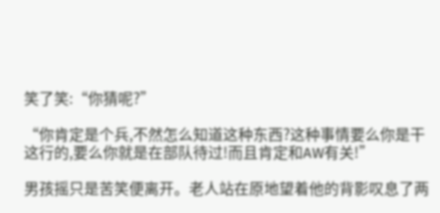笑了笑:“你猜呢?”

“你肯定是个兵,不然怎么知道这种东西?这种事情要么你是干这行的,要么你就是在部队待过!而且肯定和AW有关!”

男孩摇只是苦笑便离开。老人站在原地望着他的背影叹息了两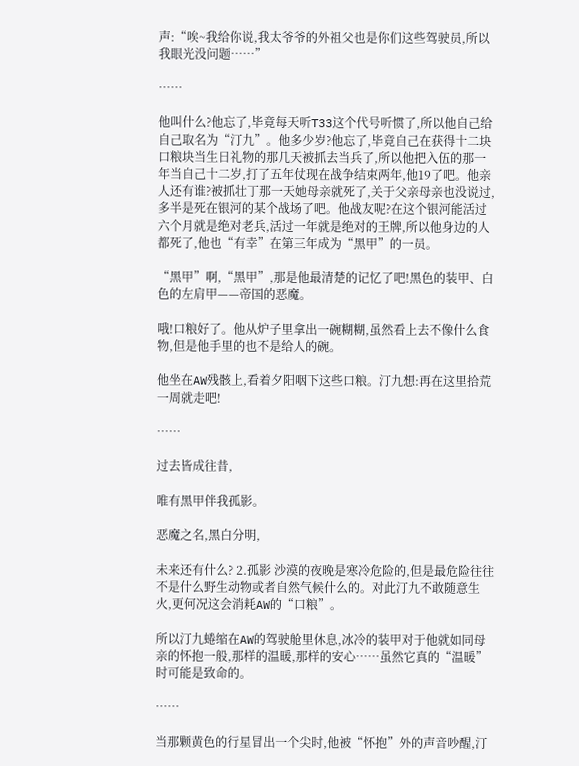声:“唉~我给你说,我太爷爷的外祖父也是你们这些驾驶员,所以我眼光没问题……”

……

他叫什么?他忘了,毕竟每天听T33这个代号听惯了,所以他自己给自己取名为“汀九”。他多少岁?他忘了,毕竟自己在获得十二块口粮块当生日礼物的那几天被抓去当兵了,所以他把入伍的那一年当自己十二岁,打了五年仗现在战争结束两年,他19了吧。他亲人还有谁?被抓壮丁那一天她母亲就死了,关于父亲母亲也没说过,多半是死在银河的某个战场了吧。他战友呢?在这个银河能活过六个月就是绝对老兵,活过一年就是绝对的王牌,所以他身边的人都死了,他也“有幸”在第三年成为“黑甲”的一员。

“黑甲”啊,“黑甲”,那是他最清楚的记忆了吧!黑色的装甲、白色的左肩甲——帝国的恶魔。

哦!口粮好了。他从炉子里拿出一碗糊糊,虽然看上去不像什么食物,但是他手里的也不是给人的碗。

他坐在AW残骸上,看着夕阳咽下这些口粮。汀九想:再在这里拾荒一周就走吧!

……

过去皆成往昔,

唯有黑甲伴我孤影。

恶魔之名,黑白分明,

未来还有什么? 2.孤影 沙漠的夜晚是寒冷危险的,但是最危险往往不是什么野生动物或者自然气候什么的。对此汀九不敢随意生火,更何况这会消耗AW的“口粮”。

所以汀九蜷缩在AW的驾驶舱里休息,冰冷的装甲对于他就如同母亲的怀抱一般,那样的温暖,那样的安心……虽然它真的“温暖”时可能是致命的。

……

当那颗黄色的行星冒出一个尖时,他被“怀抱”外的声音吵醒,汀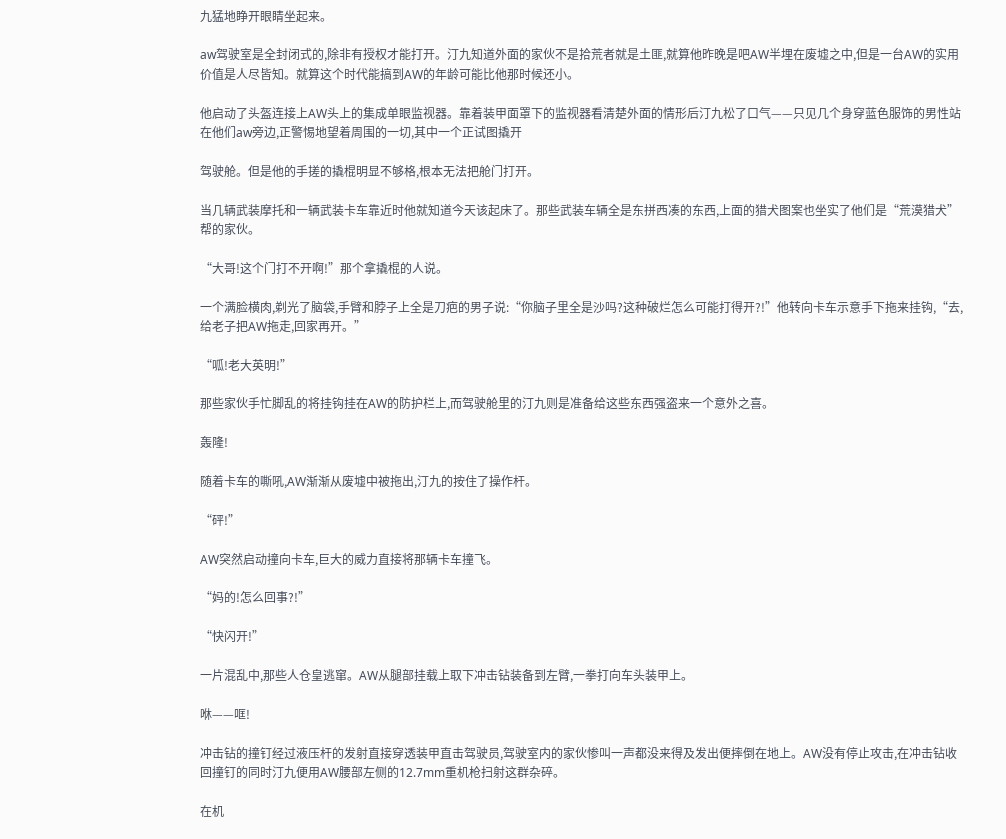九猛地睁开眼睛坐起来。

aw驾驶室是全封闭式的,除非有授权才能打开。汀九知道外面的家伙不是拾荒者就是土匪,就算他昨晚是吧AW半埋在废墟之中,但是一台AW的实用价值是人尽皆知。就算这个时代能搞到AW的年龄可能比他那时候还小。

他启动了头盔连接上AW头上的集成单眼监视器。靠着装甲面罩下的监视器看清楚外面的情形后汀九松了口气——只见几个身穿蓝色服饰的男性站在他们aw旁边,正警惕地望着周围的一切,其中一个正试图撬开

驾驶舱。但是他的手搓的撬棍明显不够格,根本无法把舱门打开。

当几辆武装摩托和一辆武装卡车靠近时他就知道今天该起床了。那些武装车辆全是东拼西凑的东西,上面的猎犬图案也坐实了他们是“荒漠猎犬”帮的家伙。

“大哥!这个门打不开啊!”那个拿撬棍的人说。

一个满脸横肉,剃光了脑袋,手臂和脖子上全是刀疤的男子说:“你脑子里全是沙吗?这种破烂怎么可能打得开?!”他转向卡车示意手下拖来挂钩,“去,给老子把AW拖走,回家再开。”

“呱!老大英明!”

那些家伙手忙脚乱的将挂钩挂在AW的防护栏上,而驾驶舱里的汀九则是准备给这些东西强盗来一个意外之喜。

轰隆!

随着卡车的嘶吼,AW渐渐从废墟中被拖出,汀九的按住了操作杆。

“砰!”

AW突然启动撞向卡车,巨大的威力直接将那辆卡车撞飞。

“妈的!怎么回事?!”

“快闪开!”

一片混乱中,那些人仓皇逃窜。AW从腿部挂载上取下冲击钻装备到左臂,一拳打向车头装甲上。

咻——哐!

冲击钻的撞钉经过液压杆的发射直接穿透装甲直击驾驶员,驾驶室内的家伙惨叫一声都没来得及发出便摔倒在地上。AW没有停止攻击,在冲击钻收回撞钉的同时汀九便用AW腰部左侧的12.7mm重机枪扫射这群杂碎。

在机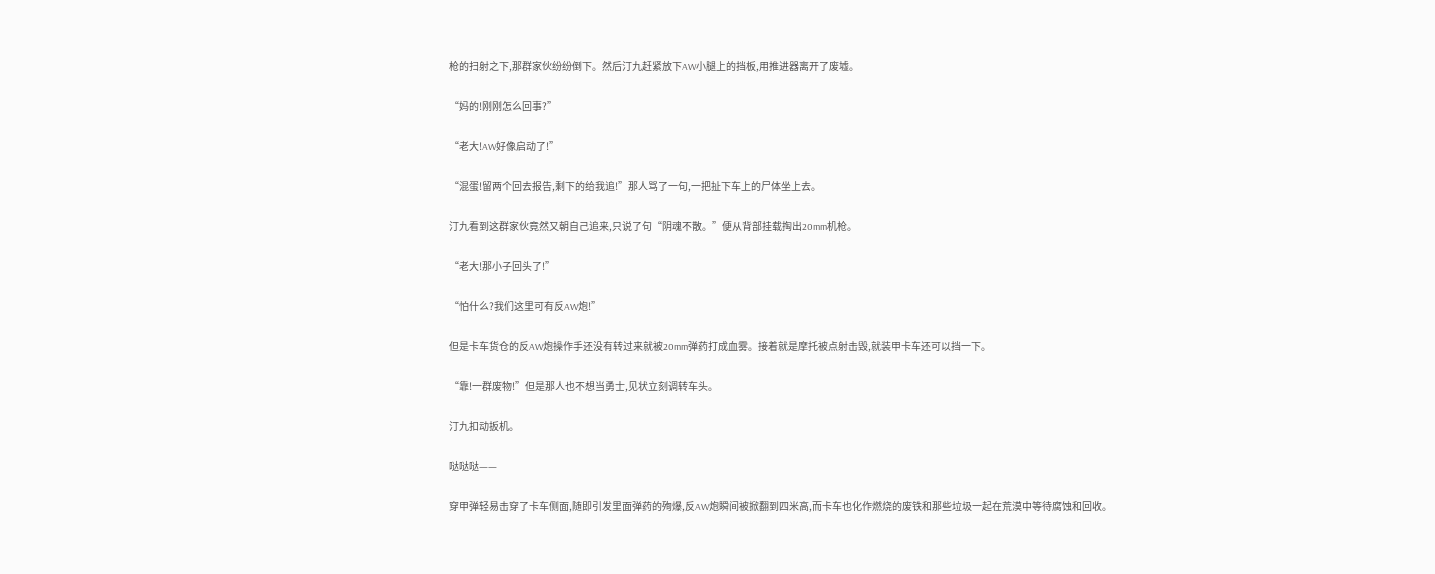枪的扫射之下,那群家伙纷纷倒下。然后汀九赶紧放下AW小腿上的挡板,用推进器离开了废墟。

“妈的!刚刚怎么回事?”

“老大!AW好像启动了!”

“混蛋!留两个回去报告,剩下的给我追!”那人骂了一句,一把扯下车上的尸体坐上去。

汀九看到这群家伙竟然又朝自己追来,只说了句“阴魂不散。”便从背部挂载掏出20mm机枪。

“老大!那小子回头了!”

“怕什么?我们这里可有反AW炮!”

但是卡车货仓的反AW炮操作手还没有转过来就被20mm弹药打成血雾。接着就是摩托被点射击毁,就装甲卡车还可以挡一下。

“靠!一群废物!”但是那人也不想当勇士,见状立刻调转车头。

汀九扣动扳机。

哒哒哒——

穿甲弹轻易击穿了卡车侧面,随即引发里面弹药的殉爆,反AW炮瞬间被掀翻到四米高,而卡车也化作燃烧的废铁和那些垃圾一起在荒漠中等待腐蚀和回收。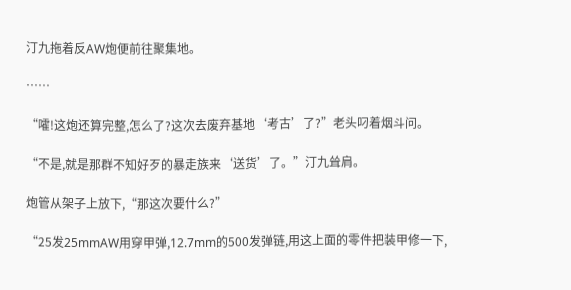汀九拖着反AW炮便前往聚集地。

……

“嚯!这炮还算完整,怎么了?这次去废弃基地‘考古’了?”老头叼着烟斗问。

“不是,就是那群不知好歹的暴走族来‘送货’了。”汀九耸肩。

炮管从架子上放下,“那这次要什么?”

“25发25mmAW用穿甲弹,12.7mm的500发弹链,用这上面的零件把装甲修一下,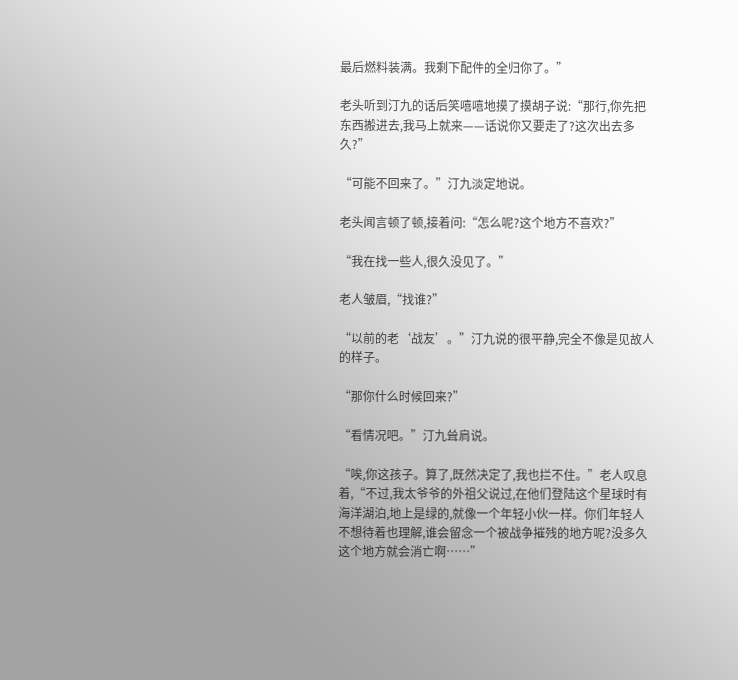最后燃料装满。我剩下配件的全归你了。”

老头听到汀九的话后笑嘻嘻地摸了摸胡子说:“那行,你先把东西搬进去,我马上就来——话说你又要走了?这次出去多久?”

“可能不回来了。”汀九淡定地说。

老头闻言顿了顿,接着问:“怎么呢?这个地方不喜欢?”

“我在找一些人,很久没见了。”

老人皱眉,“找谁?”

“以前的老‘战友’。”汀九说的很平静,完全不像是见故人的样子。

“那你什么时候回来?”

“看情况吧。”汀九耸肩说。

“唉,你这孩子。算了,既然决定了,我也拦不住。”老人叹息着,“不过,我太爷爷的外祖父说过,在他们登陆这个星球时有海洋湖泊,地上是绿的,就像一个年轻小伙一样。你们年轻人不想待着也理解,谁会留念一个被战争摧残的地方呢?没多久这个地方就会消亡啊……”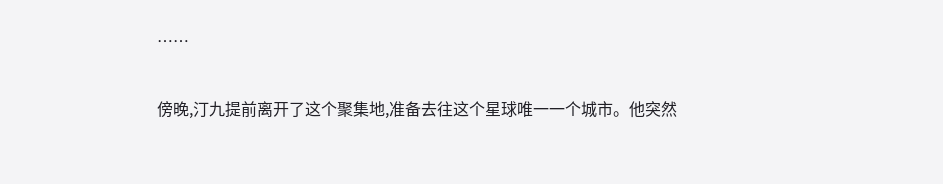……

傍晚,汀九提前离开了这个聚集地,准备去往这个星球唯一一个城市。他突然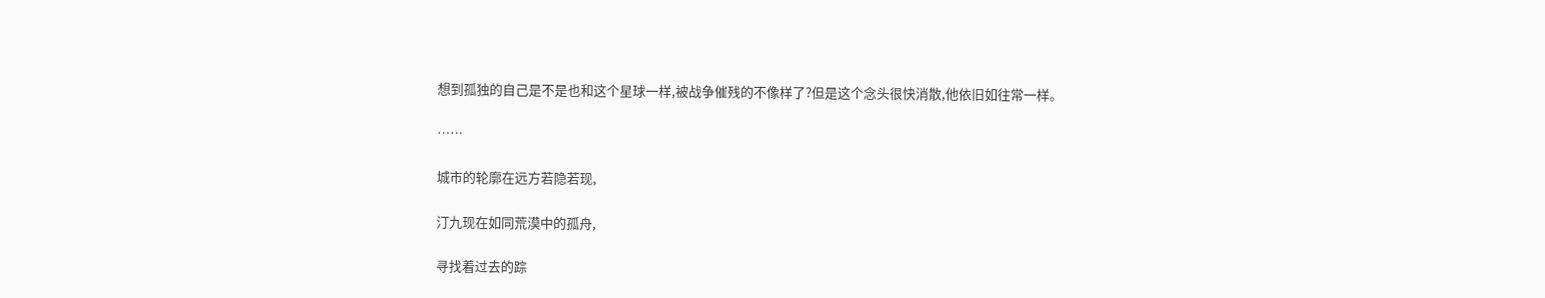想到孤独的自己是不是也和这个星球一样,被战争催残的不像样了?但是这个念头很快消散,他依旧如往常一样。

……

城市的轮廓在远方若隐若现,

汀九现在如同荒漠中的孤舟,

寻找着过去的踪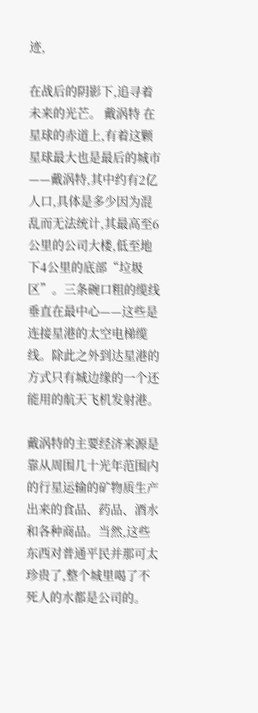迹,

在战后的阴影下,追寻着未来的光芒。 戴涡特 在星球的赤道上,有着这颗星球最大也是最后的城市——戴涡特,其中约有2亿人口,具体是多少因为混乱而无法统计,其最高至6公里的公司大楼,低至地下4公里的底部“垃圾区”。三条碗口粗的缆线垂直在最中心——这些是连接星港的太空电梯缆线。除此之外到达星港的方式只有城边缘的一个还能用的航天飞机发射港。

戴涡特的主要经济来源是靠从周围几十光年范围内的行星运输的矿物质生产出来的食品、药品、酒水和各种商品。当然,这些东西对普通平民并那可太珍贵了,整个城里喝了不死人的水都是公司的。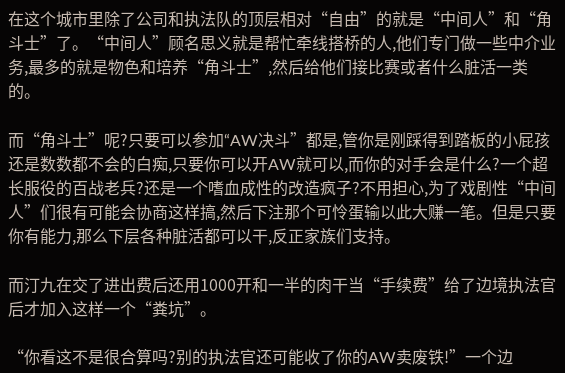在这个城市里除了公司和执法队的顶层相对“自由”的就是“中间人”和“角斗士”了。“中间人”顾名思义就是帮忙牵线搭桥的人,他们专门做一些中介业务,最多的就是物色和培养“角斗士”,然后给他们接比赛或者什么脏活一类的。

而“角斗士”呢?只要可以参加“AW决斗”都是,管你是刚踩得到踏板的小屁孩还是数数都不会的白痴,只要你可以开AW就可以,而你的对手会是什么?一个超长服役的百战老兵?还是一个嗜血成性的改造疯子?不用担心,为了戏剧性“中间人”们很有可能会协商这样搞,然后下注那个可怜蛋输以此大赚一笔。但是只要你有能力,那么下层各种脏活都可以干,反正家族们支持。

而汀九在交了进出费后还用1000开和一半的肉干当“手续费”给了边境执法官后才加入这样一个“粪坑”。

“你看这不是很合算吗?别的执法官还可能收了你的AW卖废铁!”一个边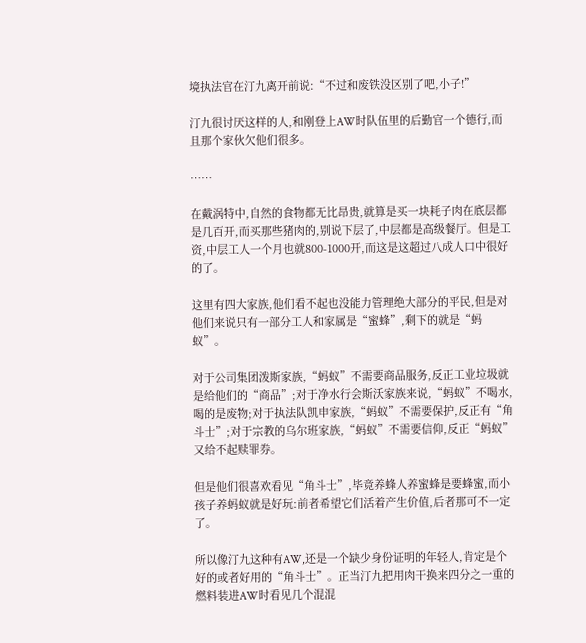境执法官在汀九离开前说:“不过和废铁没区别了吧,小子!”

汀九很讨厌这样的人,和刚登上AW时队伍里的后勤官一个德行,而且那个家伙欠他们很多。

……

在戴涡特中,自然的食物都无比昂贵,就算是买一块耗子肉在底层都是几百开,而买那些猪肉的,别说下层了,中层都是高级餐厅。但是工资,中层工人一个月也就800-1000开,而这是这超过八成人口中很好的了。

这里有四大家族,他们看不起也没能力管理绝大部分的平民,但是对他们来说只有一部分工人和家属是“蜜蜂”,剩下的就是“蚂蚁”。

对于公司集团泼斯家族,“蚂蚁”不需要商品服务,反正工业垃圾就是给他们的“商品”;对于净水行会斯沃家族来说,“蚂蚁”不喝水,喝的是废物;对于执法队凯申家族,“蚂蚁”不需要保护,反正有“角斗士”;对于宗教的乌尔班家族,“蚂蚁”不需要信仰,反正“蚂蚁”又给不起赎罪券。

但是他们很喜欢看见“角斗士”,毕竟养蜂人养蜜蜂是要蜂蜜,而小孩子养蚂蚁就是好玩:前者希望它们活着产生价值,后者那可不一定了。

所以像汀九这种有AW,还是一个缺少身份证明的年轻人,肯定是个好的或者好用的“角斗士”。正当汀九把用肉干换来四分之一重的燃料装进AW时看见几个混混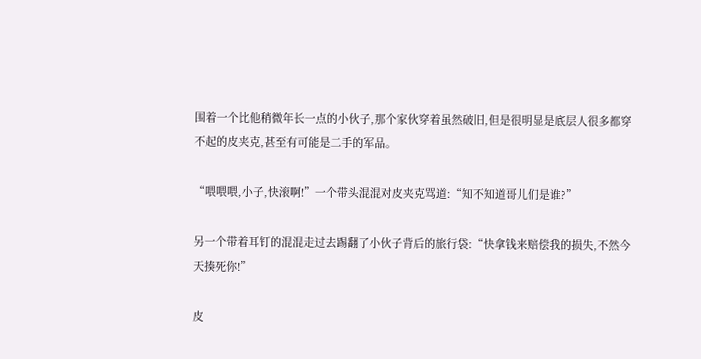围着一个比他稍微年长一点的小伙子,那个家伙穿着虽然破旧,但是很明显是底层人很多都穿不起的皮夹克,甚至有可能是二手的军品。

“喂喂喂,小子,快滚啊!”一个带头混混对皮夹克骂道:“知不知道哥儿们是谁?”

另一个带着耳钉的混混走过去踢翻了小伙子背后的旅行袋:“快拿钱来赔偿我的损失,不然今天揍死你!”

皮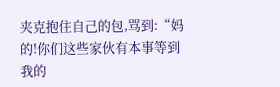夹克抱住自己的包,骂到:“妈的!你们这些家伙有本事等到我的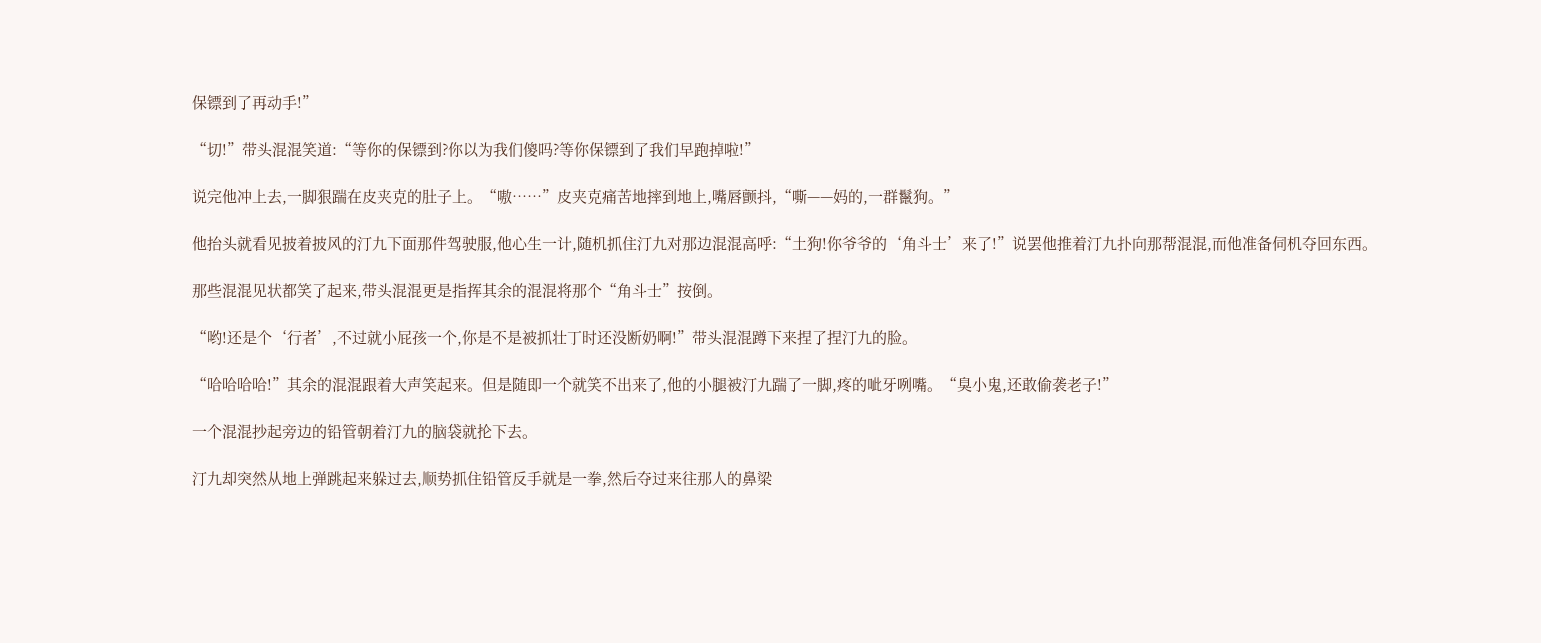保镖到了再动手!”

“切!”带头混混笑道:“等你的保镖到?你以为我们傻吗?等你保镖到了我们早跑掉啦!”

说完他冲上去,一脚狠踹在皮夹克的肚子上。“嗷……”皮夹克痛苦地摔到地上,嘴唇颤抖,“嘶——妈的,一群鬣狗。”

他抬头就看见披着披风的汀九下面那件驾驶服,他心生一计,随机抓住汀九对那边混混高呼:“土狗!你爷爷的‘角斗士’来了!”说罢他推着汀九扑向那帮混混,而他准备伺机夺回东西。

那些混混见状都笑了起来,带头混混更是指挥其余的混混将那个“角斗士”按倒。

“哟!还是个‘行者’,不过就小屁孩一个,你是不是被抓壮丁时还没断奶啊!”带头混混蹲下来捏了捏汀九的脸。

“哈哈哈哈!”其余的混混跟着大声笑起来。但是随即一个就笑不出来了,他的小腿被汀九踹了一脚,疼的呲牙咧嘴。“臭小鬼,还敢偷袭老子!”

一个混混抄起旁边的铅管朝着汀九的脑袋就抡下去。

汀九却突然从地上弹跳起来躲过去,顺势抓住铅管反手就是一拳,然后夺过来往那人的鼻梁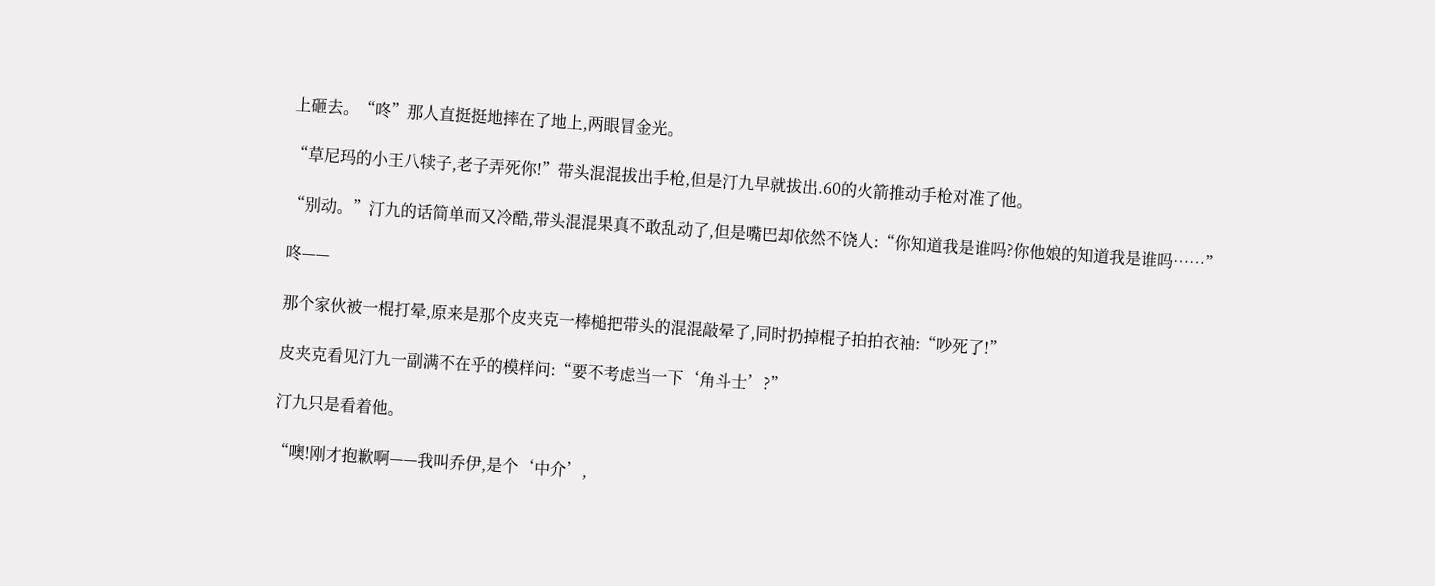上砸去。“咚”那人直挺挺地摔在了地上,两眼冒金光。

“草尼玛的小王八犊子,老子弄死你!”带头混混拔出手枪,但是汀九早就拔出.60的火箭推动手枪对准了他。

“别动。”汀九的话简单而又冷酷,带头混混果真不敢乱动了,但是嘴巴却依然不饶人:“你知道我是谁吗?你他娘的知道我是谁吗……”

咚——

那个家伙被一棍打晕,原来是那个皮夹克一棒槌把带头的混混敲晕了,同时扔掉棍子拍拍衣袖:“吵死了!”

皮夹克看见汀九一副满不在乎的模样问:“要不考虑当一下‘角斗士’?”

汀九只是看着他。

“噢!刚才抱歉啊——我叫乔伊,是个‘中介’,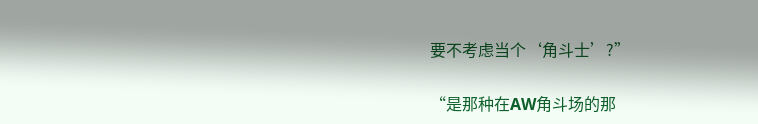要不考虑当个‘角斗士’?”

“是那种在AW角斗场的那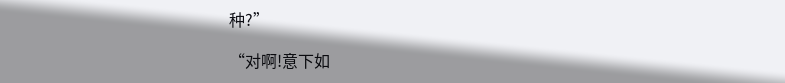种?”

“对啊!意下如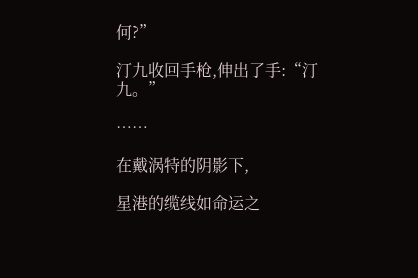何?”

汀九收回手枪,伸出了手:“汀九。”

……

在戴涡特的阴影下,

星港的缆线如命运之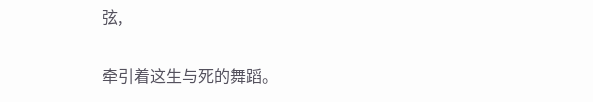弦,

牵引着这生与死的舞蹈。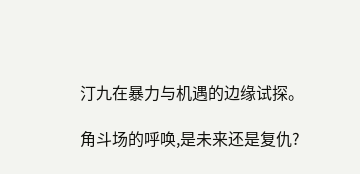汀九在暴力与机遇的边缘试探。

角斗场的呼唤,是未来还是复仇?